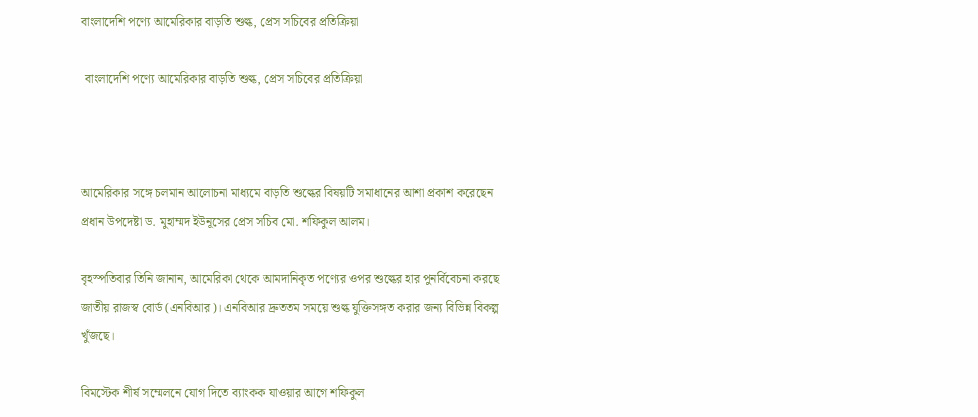বাংলাদেশি পণ্যে আমেরিকার বাড়তি শুল্ক, প্রেস সচিবের প্রতিক্রিয়া

 বাংলাদেশি পণ্যে আমেরিকার বাড়তি শুল্ক, প্রেস সচিবের প্রতিক্রিয়া



আমেরিকার সঙ্গে চলমান আলোচনা মাধ্যমে বাড়তি শুল্কের বিষয়টি সমাধানের আশা প্রকাশ করেছেন প্রধান উপদেষ্টা ড. মুহাম্মদ ইউনূসের প্রেস সচিব মো. শফিকুল আলম।

বৃহস্পতিবার তিনি জানান, আমেরিকা থেকে আমদানিকৃত পণ্যের ওপর শুল্কের হার পুনর্বিবেচনা করছে জাতীয় রাজস্ব বোর্ড (এনবিআর)। এনবিআর দ্রুততম সময়ে শুল্ক যুক্তিসঙ্গত করার জন্য বিভিন্ন বিকল্প খুঁজছে।

বিমস্টেক শীর্ষ সম্মেলনে যোগ দিতে ব্যাংকক যাওয়ার আগে শফিকুল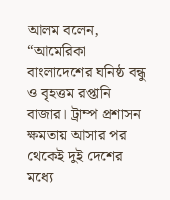আলম বলেন, “আমেরিকা বাংলাদেশের ঘনিষ্ঠ বন্ধু ও বৃহত্তম রপ্তানি বাজার। ট্রাম্প প্রশাসন ক্ষমতায় আসার পর থেকেই দুই দেশের মধ্যে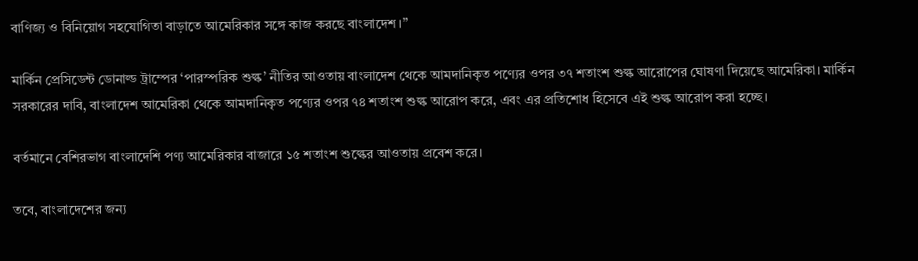বাণিজ্য ও বিনিয়োগ সহযোগিতা বাড়াতে আমেরিকার সঙ্গে কাজ করছে বাংলাদেশ।”

মার্কিন প্রেসিডেন্ট ডোনাল্ড ট্রাম্পের ‘পারস্পরিক শুল্ক’ নীতির আওতায় বাংলাদেশ থেকে আমদানিকৃত পণ্যের ওপর ৩৭ শতাংশ শুল্ক আরোপের ঘোষণা দিয়েছে আমেরিকা। মার্কিন সরকারের দাবি, বাংলাদেশ আমেরিকা থেকে আমদানিকৃত পণ্যের ওপর ৭৪ শতাংশ শুল্ক আরোপ করে, এবং এর প্রতিশোধ হিসেবে এই শুল্ক আরোপ করা হচ্ছে।

বর্তমানে বেশিরভাগ বাংলাদেশি পণ্য আমেরিকার বাজারে ১৫ শতাংশ শুল্কের আওতায় প্রবেশ করে।

তবে, বাংলাদেশের জন্য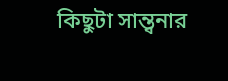কিছুটা সান্ত্বনার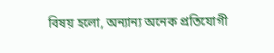বিষয় হলো, অন্যান্য অনেক প্রতিযোগী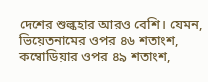দেশের শুল্কহার আরও বেশি। যেমন, ভিয়েতনামের ওপর ৪৬ শতাংশ, কম্বোডিয়ার ওপর ৪৯ শতাংশ,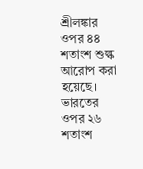শ্রীলঙ্কার ওপর ৪৪ শতাংশ শুল্ক আরোপ করা হয়েছে। ভারতের ওপর ২৬ শতাংশ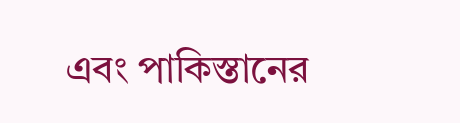এবং পাকিস্তানের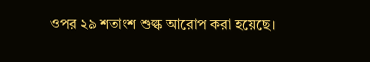ওপর ২৯ শতাংশ শুল্ক আরোপ করা হয়েছে।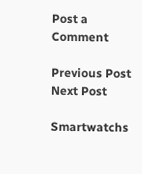Post a Comment

Previous Post Next Post

Smartwatchs